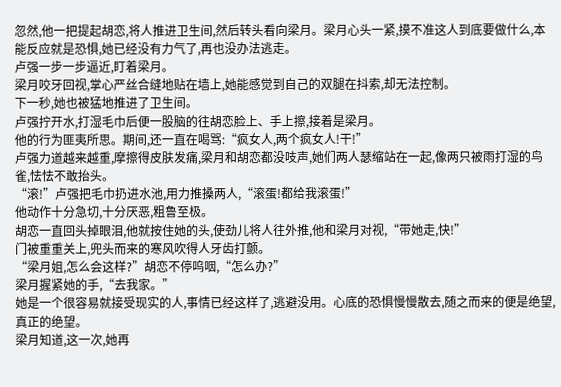忽然,他一把提起胡恋,将人推进卫生间,然后转头看向梁月。梁月心头一紧,摸不准这人到底要做什么,本能反应就是恐惧,她已经没有力气了,再也没办法逃走。
卢强一步一步逼近,盯着梁月。
梁月咬牙回视,掌心严丝合缝地贴在墙上,她能感觉到自己的双腿在抖索,却无法控制。
下一秒,她也被猛地推进了卫生间。
卢强拧开水,打湿毛巾后便一股脑的往胡恋脸上、手上擦,接着是梁月。
他的行为匪夷所思。期间,还一直在喝骂:“疯女人,两个疯女人!干!”
卢强力道越来越重,摩擦得皮肤发痛,梁月和胡恋都没吱声,她们两人瑟缩站在一起,像两只被雨打湿的鸟雀,怯怯不敢抬头。
“滚!”卢强把毛巾扔进水池,用力推搡两人,“滚蛋!都给我滚蛋!”
他动作十分急切,十分厌恶,粗鲁至极。
胡恋一直回头掉眼泪,他就按住她的头,使劲儿将人往外推,他和梁月对视,“带她走,快!”
门被重重关上,兜头而来的寒风吹得人牙齿打颤。
“梁月姐,怎么会这样?”胡恋不停呜咽,“怎么办?”
梁月握紧她的手,“去我家。”
她是一个很容易就接受现实的人,事情已经这样了,逃避没用。心底的恐惧慢慢散去,随之而来的便是绝望,真正的绝望。
梁月知道,这一次,她再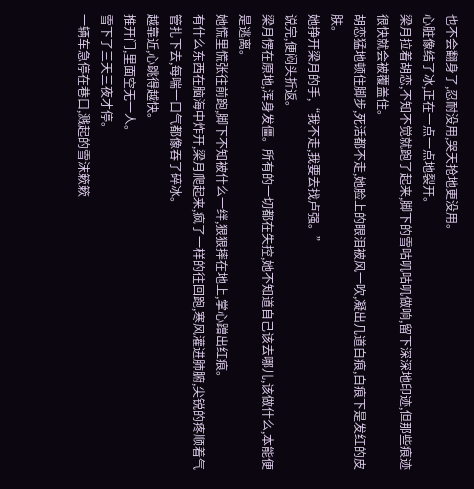也不会翻身了,忍耐没用,哭天抢地更没用。
心脏像结了冰,正在一点一点地裂开。
梁月拉着胡恋,不知不觉就跑了起来,脚下的雪咕叽咕叽做响,留下深深地印迹,但那些痕迹很快就会被覆盖住。
胡恋猛地顿住脚步,死活都不走,她脸上的眼泪被风一吹,凝出几道白痕,白痕下是发红的皮肤。
她挣开梁月的手,“我不走,我要去找卢强。”
说完,便闷头折返。
梁月愣在原地,浑身发僵。所有的一切都在失控,她不知道自己该去哪儿,该做什么,本能便是逃离。
她慌里慌张往前跑,脚下不知被什么一绊,狠狠摔在地上,掌心蹭出红痕。
有什么东西在脑海中炸开,梁月爬起来,疯了一样的往回跑,寒风灌进肺腑,尖锐的疼顺着气管扎下去,每喘一口气都像吞了碎冰。
越靠近,心跳得越快。
推开门,里面空无一人。
雪下了三天三夜才停。
一辆车急停在巷口,溅起的雪沫簌簌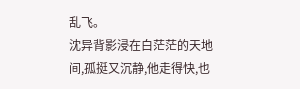乱飞。
沈异背影浸在白茫茫的天地间,孤挺又沉静,他走得快,也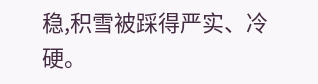稳,积雪被踩得严实、冷硬。